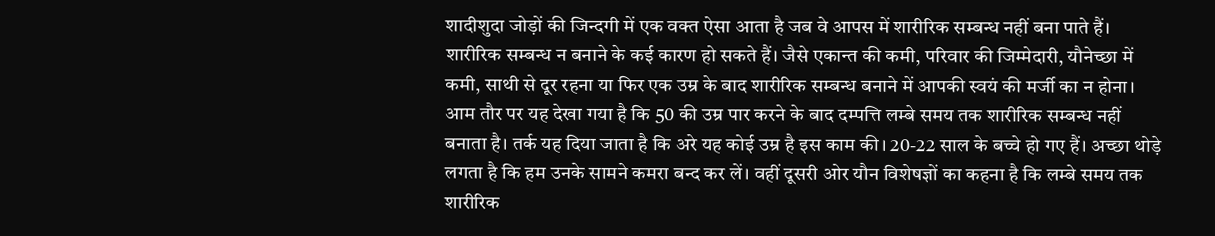शादीशुदा जोड़ों की जिन्दगी में एक वक्त ऐसा आता है जब वे आपस में शारीरिक सम्बन्ध नहीं बना पाते हैं। शारीरिक सम्बन्ध न बनाने के कई कारण हो सकते हैं। जैसे एकान्त की कमी, परिवार की जिम्मेदारी, यौनेच्छा में कमी, साथी से दूर रहना या फिर एक उम्र के बाद शारीरिक सम्बन्ध बनाने में आपकी स्वयं की मर्जी का न होना। आम तौर पर यह देखा गया है कि 50 की उम्र पार करने के बाद दम्पत्ति लम्बे समय तक शारीरिक सम्बन्ध नहीं बनाता है। तर्क यह दिया जाता है कि अरे यह कोई उम्र है इस काम की। 20-22 साल के बच्चे हो गए हैं। अच्छा थोड़े लगता है कि हम उनके सामने कमरा बन्द कर लें। वहीं दूसरी ओर यौन विशेषज्ञों का कहना है कि लम्बे समय तक शारीरिक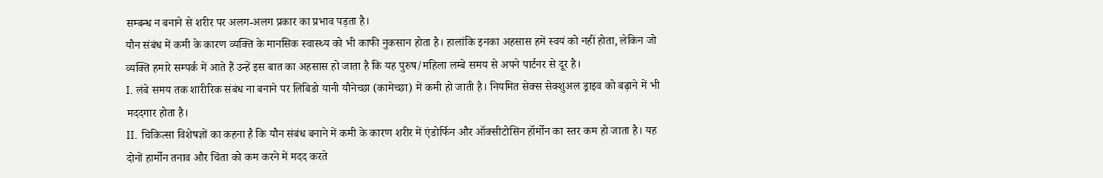सम्बन्ध न बनाने से शरीर पर अलग-अलग प्रकार का प्रभाव पड़ता है।
यौन संबंध में कमी के कारण व्यक्ति के मानसिक स्वास्थ्य को भी काफी नुकसान होता है। हालांकि इनका अहसास हमें स्वयं को नहीं होता, लेकिन जो व्यक्ति हमारे सम्पर्क में आते हैं उन्हें इस बात का अहसास हो जाता है कि यह पुरुष/महिला लम्बे समय से अपने पार्टनर से दूर है।
I. लंबे समय तक शारीरिक संबंध ना बनाने पर लिबिडो यानी यौनेच्छा (कामेच्छा) में कमी हो जाती है। नियमित सेक्स सेक्शुअल ड्राइव को बढ़ाने में भी मददगार होता है।
II. चिकित्सा विशेषज्ञों का कहना है कि यौन संबंध बनाने में कमी के कारण शरीर में एंडोर्फिन और ऑक्सीटोसिन हॉर्मोन का स्तर कम हो जाता है। यह दोनों हार्मोन तनाव और चिंता को कम करने में मदद करते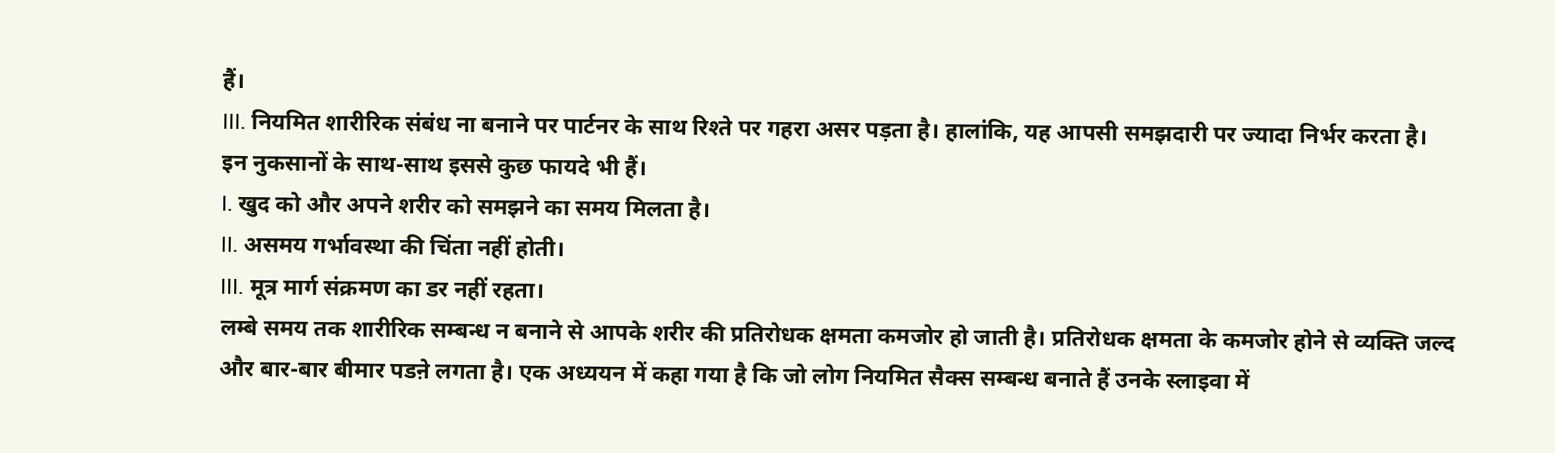हैं।
III. नियमित शारीरिक संबंध ना बनाने पर पार्टनर के साथ रिश्ते पर गहरा असर पड़ता है। हालांकि, यह आपसी समझदारी पर ज्यादा निर्भर करता है।
इन नुकसानों के साथ-साथ इससे कुछ फायदे भी हैं।
I. खुद को और अपने शरीर को समझने का समय मिलता है।
II. असमय गर्भावस्था की चिंता नहीं होती।
III. मूत्र मार्ग संक्रमण का डर नहीं रहता।
लम्बे समय तक शारीरिक सम्बन्ध न बनाने से आपके शरीर की प्रतिरोधक क्षमता कमजोर हो जाती है। प्रतिरोधक क्षमता के कमजोर होने से व्यक्ति जल्द और बार-बार बीमार पडऩे लगता है। एक अध्ययन में कहा गया है कि जो लोग नियमित सैक्स सम्बन्ध बनाते हैं उनके स्लाइवा में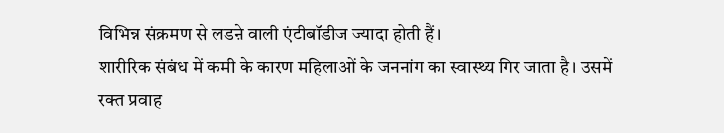विभिन्न संक्रमण से लडऩे वाली एंटीबॉडीज ज्यादा होती हैं।
शारीरिक संबंध में कमी के कारण महिलाओं के जननांग का स्वास्थ्य गिर जाता है। उसमें रक्त प्रवाह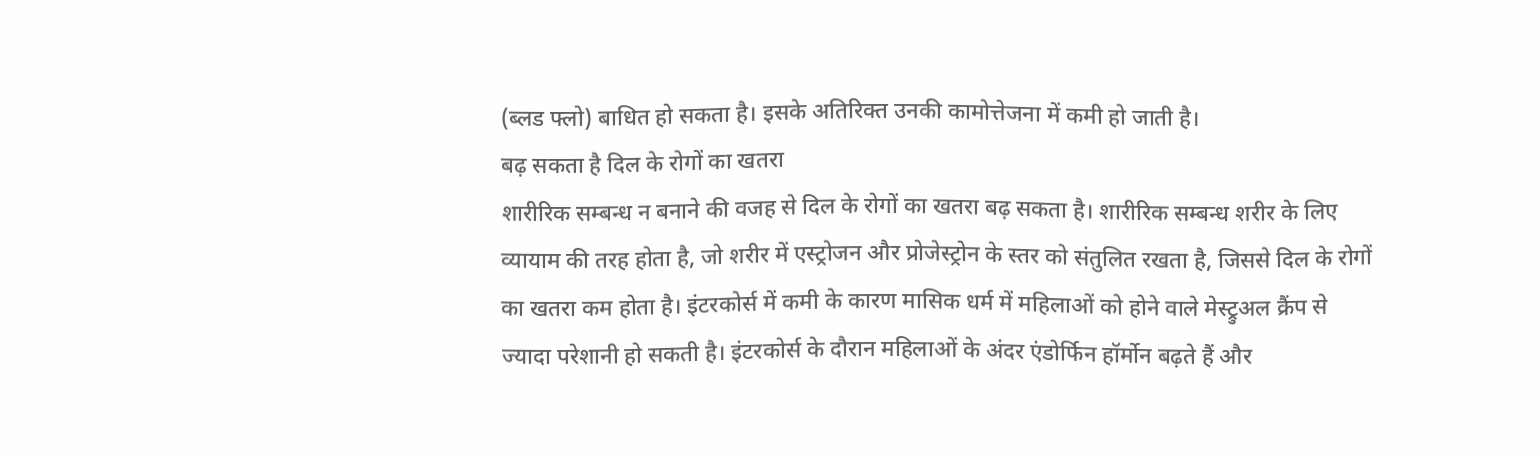(ब्लड फ्लो) बाधित हो सकता है। इसके अतिरिक्त उनकी कामोत्तेजना में कमी हो जाती है।
बढ़ सकता है दिल के रोगों का खतरा
शारीरिक सम्बन्ध न बनाने की वजह से दिल के रोगों का खतरा बढ़ सकता है। शारीरिक सम्बन्ध शरीर के लिए व्यायाम की तरह होता है, जो शरीर में एस्ट्रोजन और प्रोजेस्ट्रोन के स्तर को संतुलित रखता है, जिससे दिल के रोगों का खतरा कम होता है। इंटरकोर्स में कमी के कारण मासिक धर्म में महिलाओं को होने वाले मेस्ट्रुअल क्रैंप से ज्यादा परेशानी हो सकती है। इंटरकोर्स के दौरान महिलाओं के अंदर एंडोर्फिन हॉर्मोन बढ़ते हैं और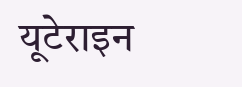यूटेराइन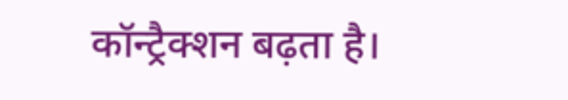कॉन्ट्रैक्शन बढ़ता है।